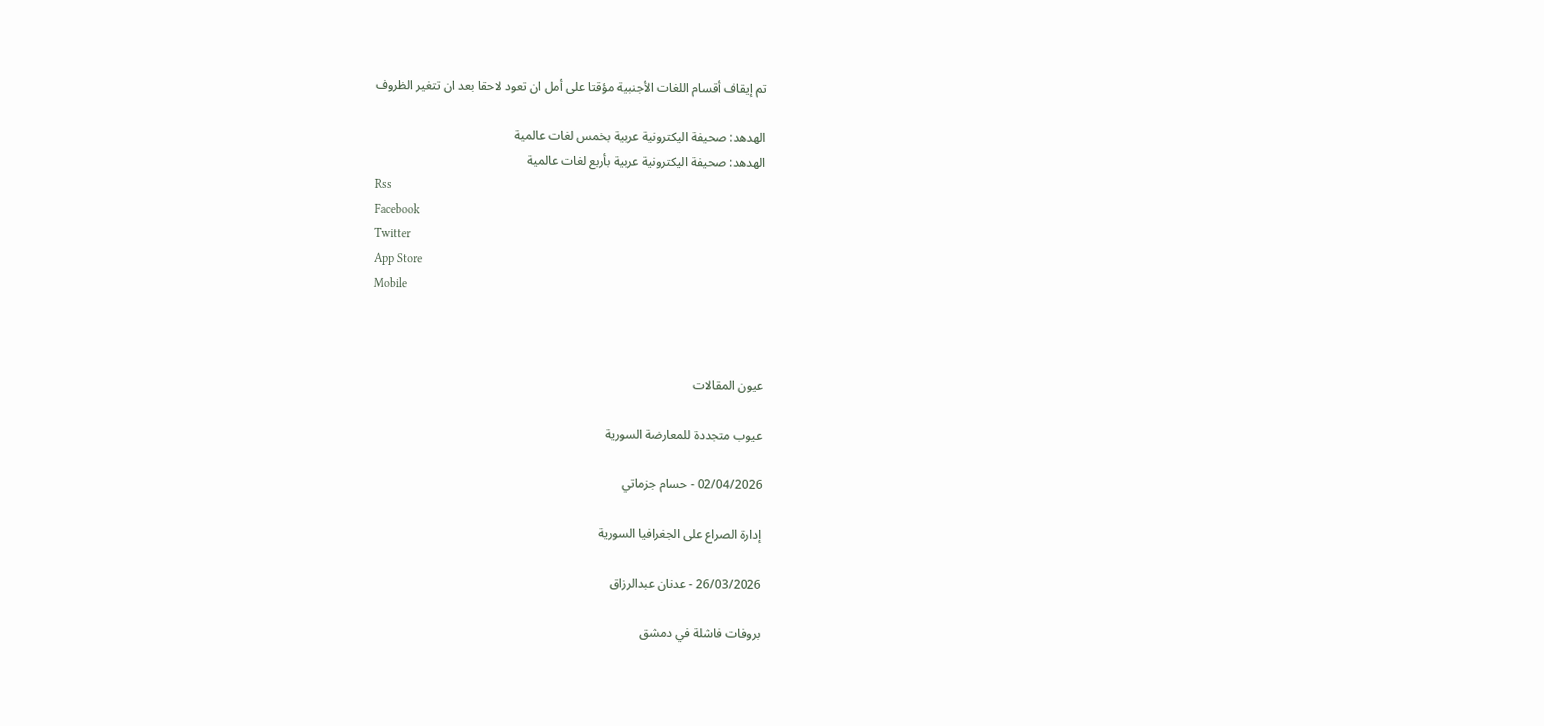تم إيقاف أقسام اللغات الأجنبية مؤقتا على أمل ان تعود لاحقا بعد ان تتغير الظروف

الهدهد: صحيفة اليكترونية عربية بخمس لغات عالمية
الهدهد: صحيفة اليكترونية عربية بأربع لغات عالمية
Rss
Facebook
Twitter
App Store
Mobile



عيون المقالات

عيوب متجددة للمعارضة السورية

02/04/2026 - حسام جزماتي

إدارة الصراع على الجغرافيا السورية

26/03/2026 - عدنان عبدالرزاق

بروفات فاشلة في دمشق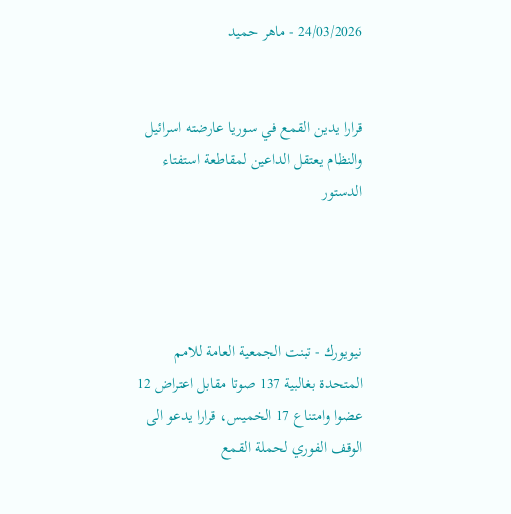24/03/2026 - ماهر حميد


قرارا يدين القمع في سوريا عارضته اسرائيل والنظام يعتقل الداعين لمقاطعة استفتاء الدستور




نيويورك - تبنت الجمعية العامة للامم المتحدة بغالبية 137 صوتا مقابل اعتراض 12 عضوا وامتناع 17 الخميس، قرارا يدعو الى الوقف الفوري لحملة القمع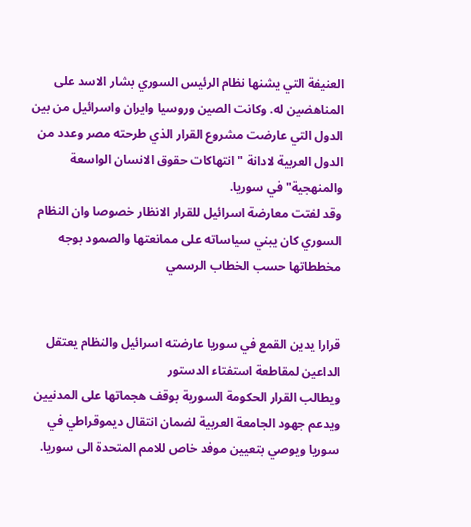العنيفة التي يشنها نظام الرئيس السوري بشار الاسد على المناهضين له. وكانت الصين وروسيا وايران واسرائيل من بين الدول التي عارضت مشروع القرار الذي طرحته مصر وعدد من الدول العربية لادانة "انتهاكات حقوق الانسان الواسعة والمنهجية" في سوريا.
وقد لفتت معارضة اسرائيل للقرار الانظار خصوصا وان النظام السوري كان يبني سياساته على ممانعتها والصمود بوجه مخططاتها حسب الخطاب الرسمي


قرارا يدين القمع في سوريا عارضته اسرائيل والنظام يعتقل الداعين لمقاطعة استفتاء الدستور
ويطالب القرار الحكومة السورية بوقف هجماتها على المدنيين ويدعم جهود الجامعة العربية لضمان انتقال ديموقراطي في سوريا ويوصي بتعيين موفد خاص للامم المتحدة الى سوريا.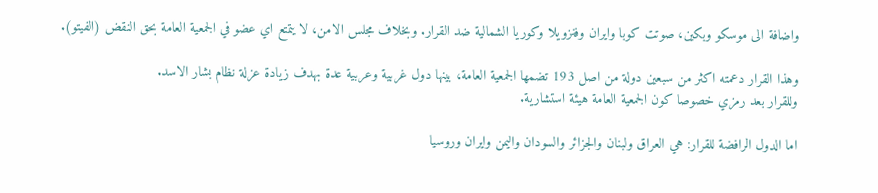واضافة الى موسكو وبكين، صوتت كوبا وايران وفنزويلا وكوريا الشمالية ضد القرار. وبخلاف مجلس الامن، لا يتمتع اي عضو في الجمعية العامة بحق النقض (الفيتو).

وهذا القرار دعمته اكثر من سبعين دولة من اصل 193 تضمها الجمعية العامة، بينها دول غربية وعربية عدة بهدف زيادة عزلة نظام بشار الاسد.
وللقرار بعد رمزي خصوصا كون الجمعية العامة هيئة استشارية.

اما الدول الرافضة للقرار: هي العراق ولبنان والجزائر والسودان واليمن وايران وروسيا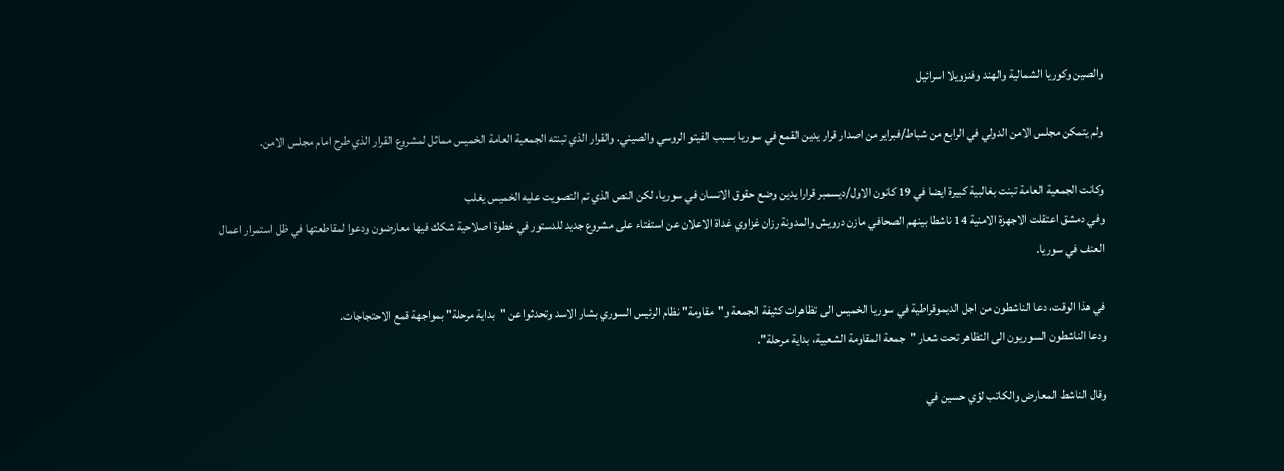والصين وكوريا الشمالية والهند وفنزويلا اسرائيل

ولم يتمكن مجلس الامن الدولي في الرابع من شباط/فبراير من اصدار قرار يدين القمع في سوريا بسبب الفيتو الروسي والصيني. والقرار الذي تبنته الجمعية العامة الخميس مماثل لمشروع القرار الذي طرح امام مجلس الامن.

وكانت الجمعية العامة تبنت بغالبية كبيرة ايضا في 19 كانون الاول/ديسمبر قرارا يدين وضع حقوق الانسان في سوريا، لكن النص الذي تم التصويت عليه الخميس يغلب
وفي دمشق اعتقلت الاجهزة الامنية 14 ناشطا بينهم الصحافي مازن درويش والمدونة رزان غزاوي غداة الاعلان عن استفتاء على مشروع جديد للدستور في خطوة اصلاحية شكك فيها معارضون ودعوا لمقاطعتها في ظل استمرار اعمال العنف في سوريا.

في هذا الوقت، دعا الناشطون من اجل الديموقراطية في سوريا الخميس الى تظاهرات كثيفة الجمعة و"مقاومة" نظام الرئيس السوري بشار الاسد وتحدثوا عن "بداية مرحلة" بمواجهة قمع الاحتجاجات.
ودعا الناشطون السوريون الى التظاهر تحت شعار "جمعة المقاومة الشعبية، بداية مرحلة".

وقال الناشط المعارض والكاتب لؤي حسين في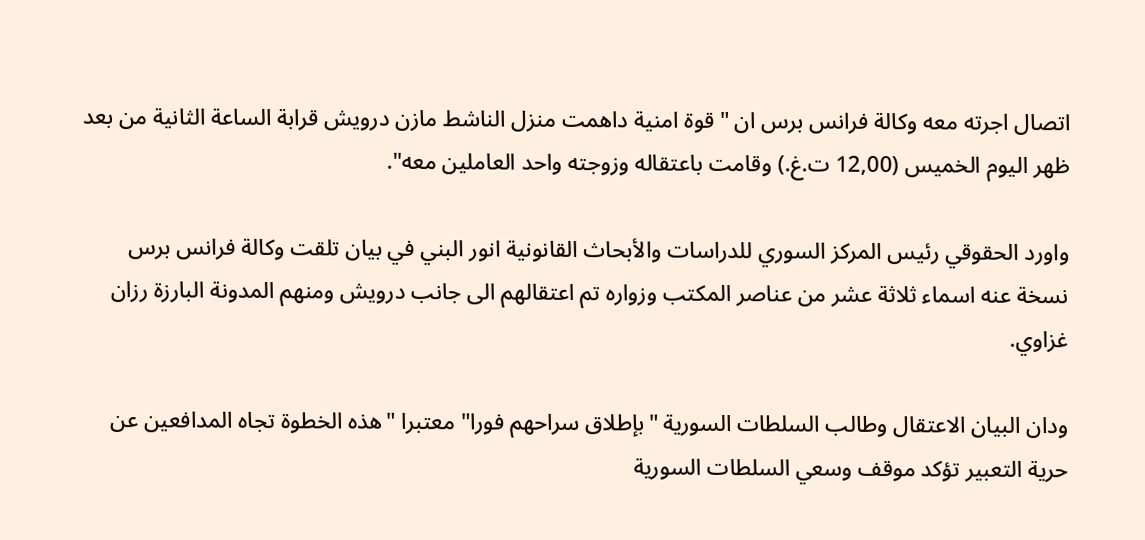اتصال اجرته معه وكالة فرانس برس ان "قوة امنية داهمت منزل الناشط مازن درويش قرابة الساعة الثانية من بعد ظهر اليوم الخميس (12,00 ت.غ.) وقامت باعتقاله وزوجته واحد العاملين معه".

واورد الحقوقي رئيس المركز السوري للدراسات والأبحاث القانونية انور البني في بيان تلقت وكالة فرانس برس نسخة عنه اسماء ثلاثة عشر من عناصر المكتب وزواره تم اعتقالهم الى جانب درويش ومنهم المدونة البارزة رزان غزاوي.

ودان البيان الاعتقال وطالب السلطات السورية "بإطلاق سراحهم فورا" معتبرا "هذه الخطوة تجاه المدافعين عن حرية التعبير تؤكد موقف وسعي السلطات السورية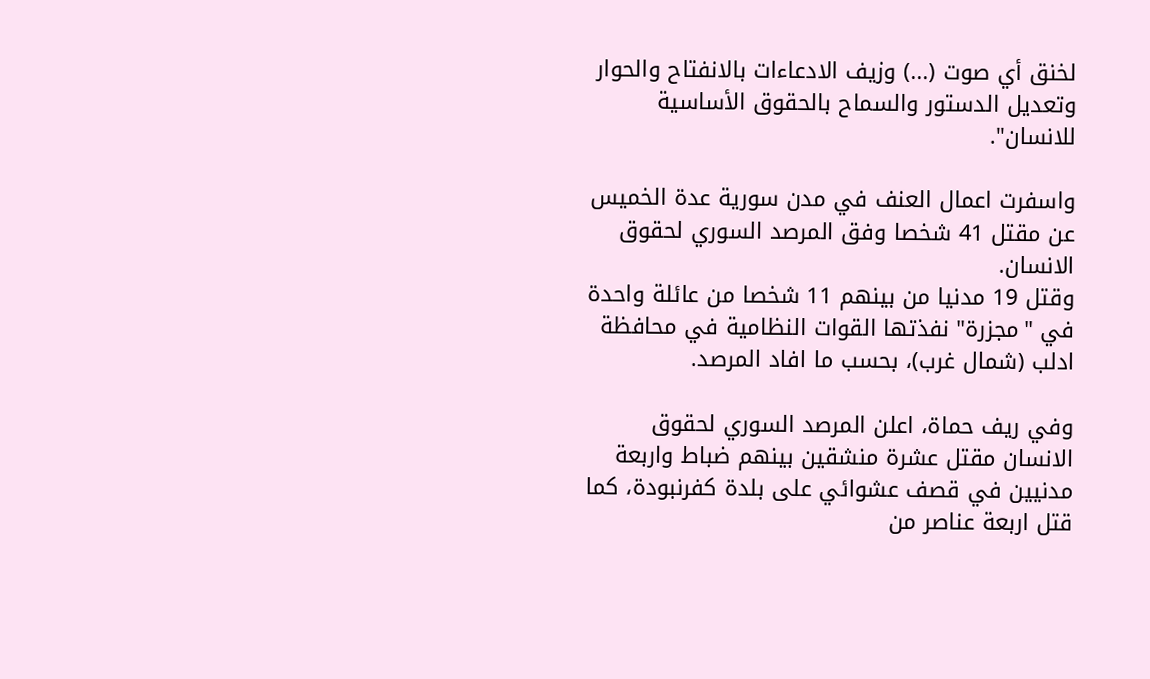لخنق أي صوت (...) وزيف الادعاءات بالانفتاح والحوار وتعديل الدستور والسماح بالحقوق الأساسية للانسان".

واسفرت اعمال العنف في مدن سورية عدة الخميس عن مقتل 41 شخصا وفق المرصد السوري لحقوق الانسان.
وقتل 19 مدنيا من بينهم 11 شخصا من عائلة واحدة في "مجزرة" نفذتها القوات النظامية في محافظة ادلب (شمال غرب)، بحسب ما افاد المرصد.

وفي ريف حماة، اعلن المرصد السوري لحقوق الانسان مقتل عشرة منشقين بينهم ضباط واربعة مدنيين في قصف عشوائي على بلدة كفرنبودة، كما قتل اربعة عناصر من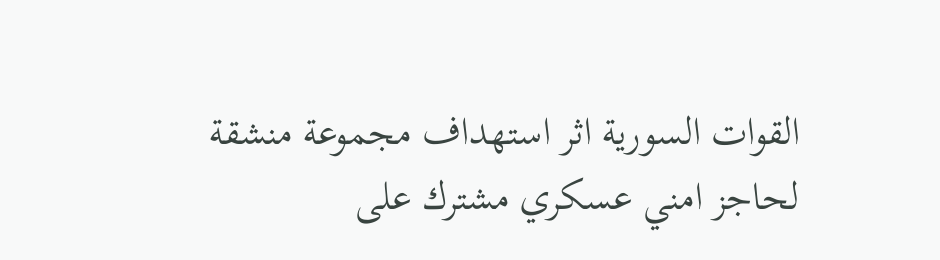القوات السورية اثر استهداف مجموعة منشقة لحاجز امني عسكري مشترك على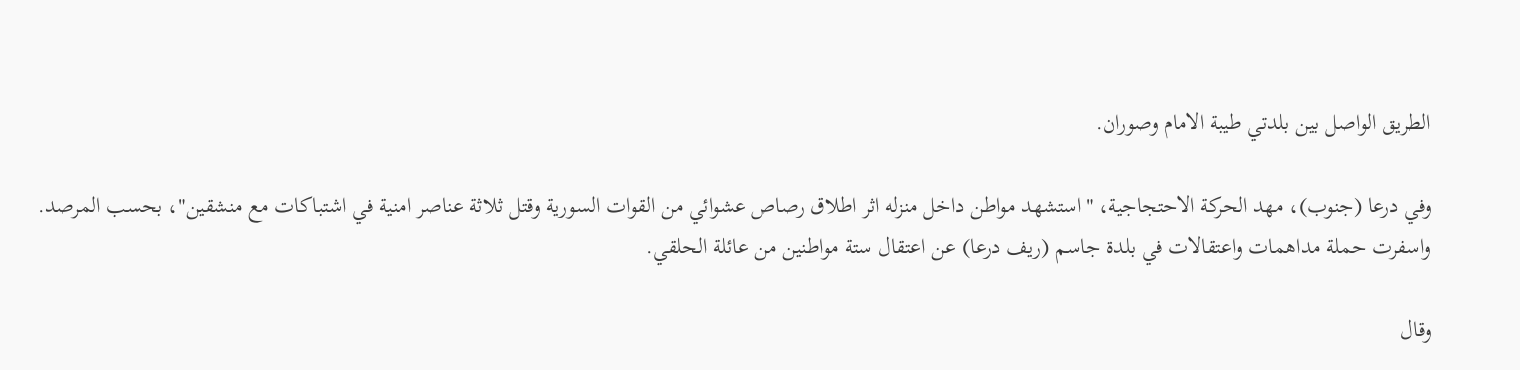الطريق الواصل بين بلدتي طيبة الامام وصوران.

وفي درعا (جنوب)، مهد الحركة الاحتجاجية، "استشهد مواطن داخل منزله اثر اطلاق رصاص عشوائي من القوات السورية وقتل ثلاثة عناصر امنية في اشتباكات مع منشقين"، بحسب المرصد.
واسفرت حملة مداهمات واعتقالات في بلدة جاسم (ريف درعا) عن اعتقال ستة مواطنين من عائلة الحلقي.

وقال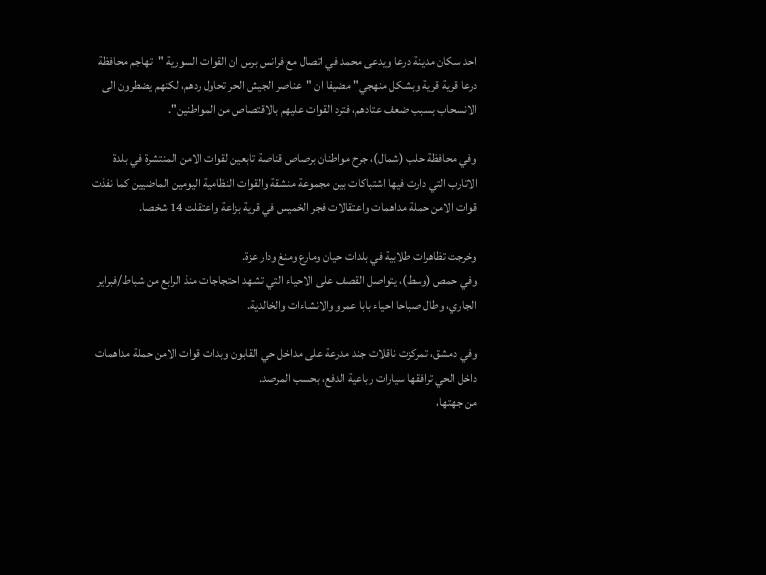احد سكان مدينة درعا ويدعى محمد في اتصال مع فرانس برس ان القوات السورية "تهاجم محافظة درعا قرية قرية وبشكل منهجي" مضيفا ان "عناصر الجيش الحر تحاول ردهم، لكنهم يضطرون الى الانسحاب بسبب ضعف عتادهم، فترد القوات عليهم بالاقتصاص من المواطنين".

وفي محافظة حلب (شمال)، جرح مواطنان برصاص قناصة تابعين لقوات الامن المنتشرة في بلدة الاتارب التي دارت فيها اشتباكات بين مجموعة منشقة والقوات النظامية اليومين الماضيين كما نفذت قوات الامن حملة مداهمات واعتقالات فجر الخميس في قرية بزاعة واعتقلت 14 شخصا.

وخرجت تظاهرات طلابية في بلدات حيان ومارع ومنغ ودار عزة.
وفي حمص (وسط)، يتواصل القصف على الاحياء التي تشهد احتجاجات منذ الرابع من شباط/فبراير الجاري، وطال صباحا احياء بابا عمرو والانشاءات والخالدية.

وفي دمشق، تمركزت ناقلات جند مدرعة على مداخل حي القابون وبدات قوات الامن حملة مداهمات داخل الحي ترافقها سيارات رباعية الدفع، بحسب المرصد.
من جهتها،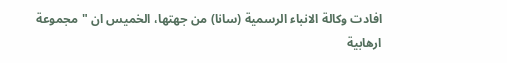افادت وكالة الانباء الرسمية (سانا) من جهتها، الخميس ان "مجموعة ارهابية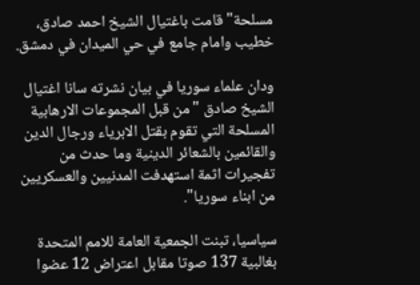مسلحة" قامت باغتيال الشيخ احمد صادق، خطيب وامام جامع في حي الميدان في دمشق.

ودان علماء سوريا في بيان نشرته سانا اغتيال الشيخ صادق "من قبل المجموعات الارهابية المسلحة التي تقوم بقتل الابرياء ورجال الدين والقائمين بالشعائر الدينية وما حدث من تفجيرات اثمة استهدفت المدنيين والعسكريين من ابناء سوريا".

سياسيا، تبنت الجمعية العامة للامم المتحدة بغالبية 137 صوتا مقابل اعتراض 12 عضوا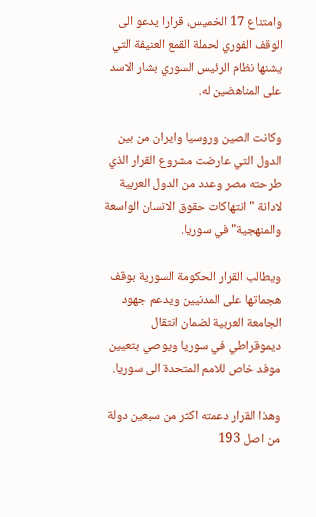وامتناع 17 الخميس، قرارا يدعو الى الوقف الفوري لحملة القمع العنيفة التي يشنها نظام الرئيس السوري بشار الاسد على المناهضين له.

وكانت الصين وروسيا وايران من بين الدول التي عارضت مشروع القرار الذي طرحته مصر وعدد من الدول العربية لادانة "انتهاكات حقوق الانسان الواسعة والمنهجية" في سوريا.

ويطالب القرار الحكومة السورية بوقف هجماتها على المدنيين ويدعم جهود الجامعة العربية لضمان انتقال ديموقراطي في سوريا ويوصي بتعيين موفد خاص للامم المتحدة الى سوريا.

وهذا القرار دعمته اكثر من سبعين دولة من اصل 193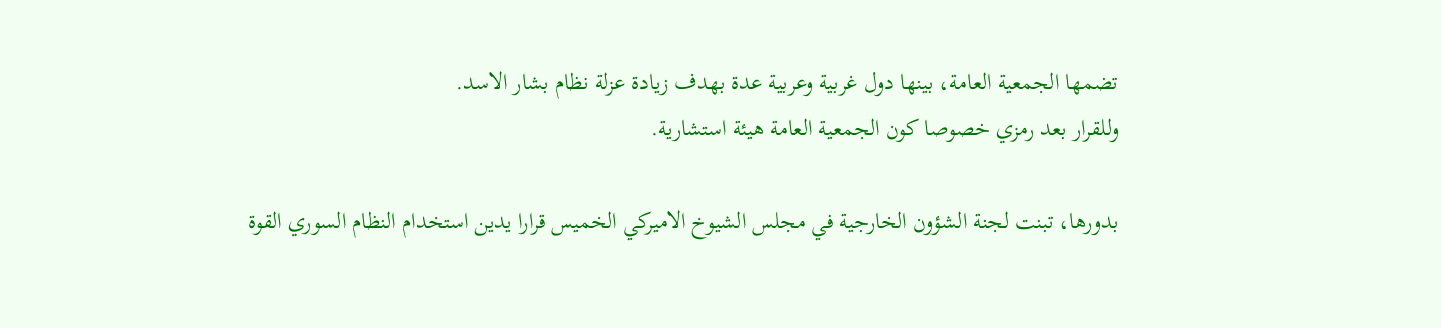تضمها الجمعية العامة، بينها دول غربية وعربية عدة بهدف زيادة عزلة نظام بشار الاسد.
وللقرار بعد رمزي خصوصا كون الجمعية العامة هيئة استشارية.

بدورها، تبنت لجنة الشؤون الخارجية في مجلس الشيوخ الاميركي الخميس قرارا يدين استخدام النظام السوري القوة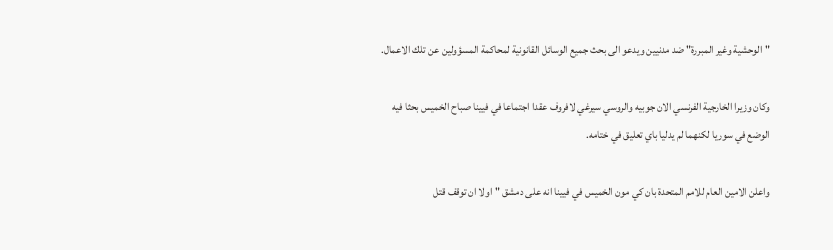"الوحشية وغير المبررة" ضد مدنيين ويدعو الى بحث جميع الوسائل القانونية لمحاكمة المسؤولين عن تلك الاعمال.

وكان وزيرا الخارجية الفرنسي الان جوبيه والروسي سيرغي لافروف عقدا اجتماعا في فيينا صباح الخميس بحثا فيه الوضع في سوريا لكنهما لم يدليا باي تعليق في ختامه.

واعلن الامين العام للامم المتحدة بان كي مون الخميس في فيينا انه على دمشق "اولا ان توقف قتل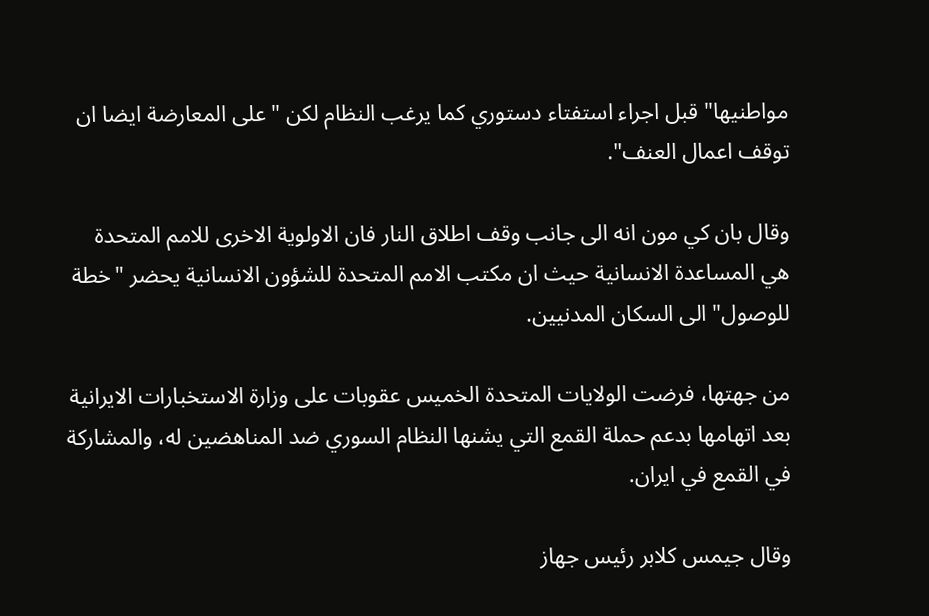مواطنيها" قبل اجراء استفتاء دستوري كما يرغب النظام لكن "على المعارضة ايضا ان توقف اعمال العنف".

وقال بان كي مون انه الى جانب وقف اطلاق النار فان الاولوية الاخرى للامم المتحدة هي المساعدة الانسانية حيث ان مكتب الامم المتحدة للشؤون الانسانية يحضر "خطة للوصول" الى السكان المدنيين.

من جهتها، فرضت الولايات المتحدة الخميس عقوبات على وزارة الاستخبارات الايرانية بعد اتهامها بدعم حملة القمع التي يشنها النظام السوري ضد المناهضين له، والمشاركة في القمع في ايران.

وقال جيمس كلابر رئيس جهاز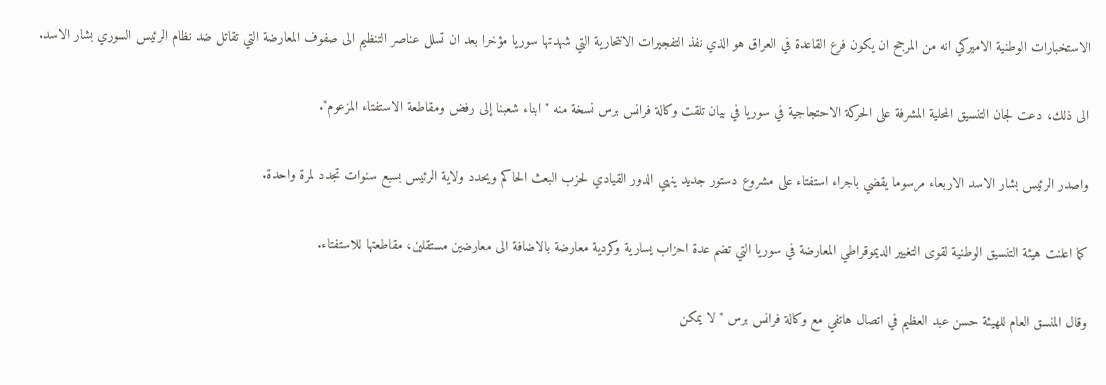الاستخبارات الوطنية الاميركي انه من المرجح ان يكون فرع القاعدة في العراق هو الذي نفذ التفجيرات الانتحارية التي شهدتها سوريا مؤخرا بعد ان تسلل عناصر التنظيم الى صفوف المعارضة التي تقاتل ضد نظام الرئيس السوري بشار الاسد.

الى ذلك، دعت لجان التنسيق المحلية المشرفة على الحركة الاحتجاجية في سوريا في بيان تلقت وكالة فرانس برس نسخة منه "ابناء شعبنا إلى رفض ومقاطعة الاستفتاء المزعوم".

واصدر الرئيس بشار الاسد الاربعاء مرسوما يقضي باجراء استفتاء على مشروع دستور جديد ينهي الدور القيادي لحزب البعث الحاكم ويحدد ولاية الرئيس بسبع سنوات تجدد لمرة واحدة.

كما اعلنت هيئة التنسيق الوطنية لقوى التغيير الديموقراطي المعارضة في سوريا التي تضم عدة احزاب يسارية وكردية معارضة بالاضافة الى معارضين مستقلين، مقاطعتها للاستفتاء.

وقال المنسق العام للهيئة حسن عبد العظيم في اتصال هاتفي مع وكالة فرانس برس "لا يمكن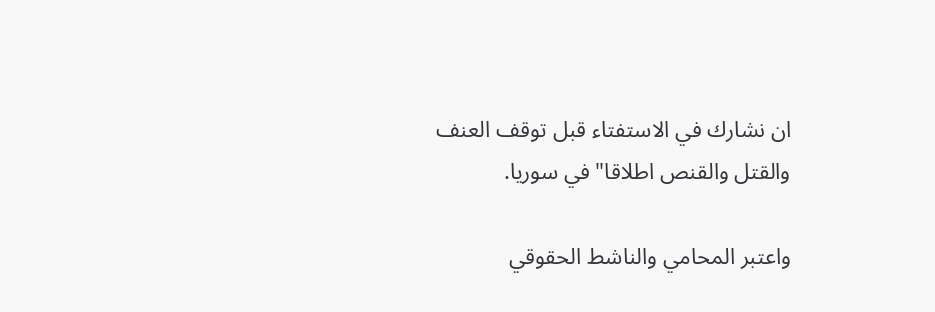ان نشارك في الاستفتاء قبل توقف العنف والقتل والقنص اطلاقا" في سوريا.

واعتبر المحامي والناشط الحقوقي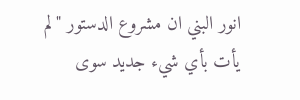انور البني ان مشروع الدستور "لم يأت بأي شيء جديد سوى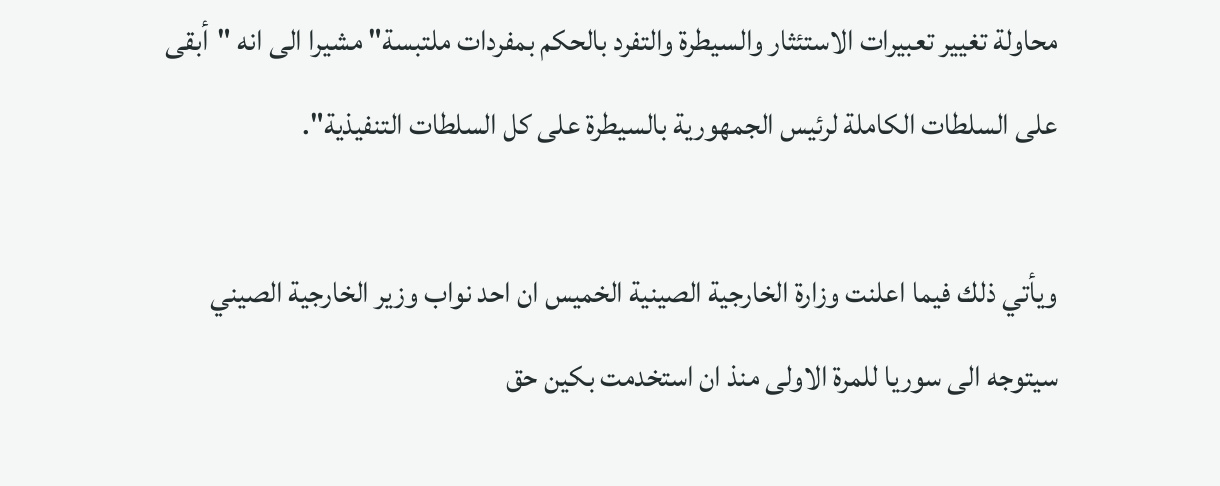محاولة تغيير تعبيرات الاستئثار والسيطرة والتفرد بالحكم بمفردات ملتبسة" مشيرا الى انه "أبقى على السلطات الكاملة لرئيس الجمهورية بالسيطرة على كل السلطات التنفيذية".

ويأتي ذلك فيما اعلنت وزارة الخارجية الصينية الخميس ان احد نواب وزير الخارجية الصيني سيتوجه الى سوريا للمرة الاولى منذ ان استخدمت بكين حق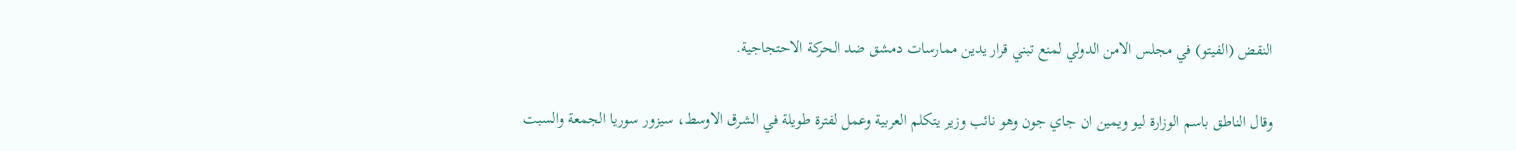النقض (الفيتو) في مجلس الامن الدولي لمنع تبني قرار يدين ممارسات دمشق ضد الحركة الاحتجاجية.

وقال الناطق باسم الوزارة ليو ويمين ان جاي جون وهو نائب وزير يتكلم العربية وعمل لفترة طويلة في الشرق الاوسط، سيزور سوريا الجمعة والسبت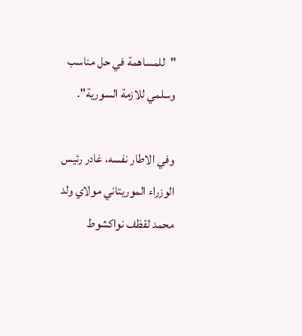"للمساهمة في حل مناسب وسلمي للازمة السورية".

وفي الاطار نفسه، غادر رئيس الوزراء الموريتاني مولاي ولد محمد لقظف نواكشوط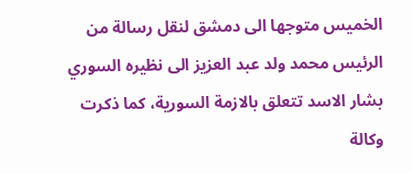الخميس متوجها الى دمشق لنقل رسالة من الرئيس محمد ولد عبد العزيز الى نظيره السوري بشار الاسد تتعلق بالازمة السورية، كما ذكرت وكالة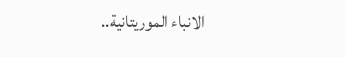الانباء الموريتانية..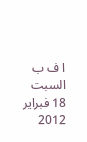ا ف ب
السبت 18 فبراير 2012